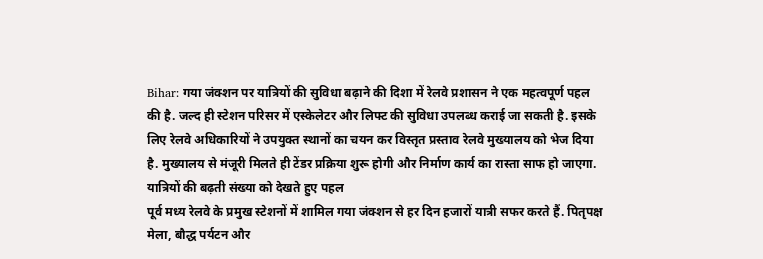Bihar: गया जंक्शन पर यात्रियों की सुविधा बढ़ाने की दिशा में रेलवे प्रशासन ने एक महत्वपूर्ण पहल की है. जल्द ही स्टेशन परिसर में एस्केलेटर और लिफ्ट की सुविधा उपलब्ध कराई जा सकती है. इसके लिए रेलवे अधिकारियों ने उपयुक्त स्थानों का चयन कर विस्तृत प्रस्ताव रेलवे मुख्यालय को भेज दिया है. मुख्यालय से मंजूरी मिलते ही टेंडर प्रक्रिया शुरू होगी और निर्माण कार्य का रास्ता साफ हो जाएगा.
यात्रियों की बढ़ती संख्या को देखते हुए पहल
पूर्व मध्य रेलवे के प्रमुख स्टेशनों में शामिल गया जंक्शन से हर दिन हजारों यात्री सफर करते हैं. पितृपक्ष मेला, बौद्ध पर्यटन और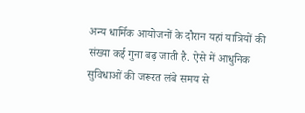अन्य धार्मिक आयोजनों के दौरान यहां यात्रियों की संख्या कई गुना बढ़ जाती है. ऐसे में आधुनिक सुविधाओं की जरूरत लंबे समय से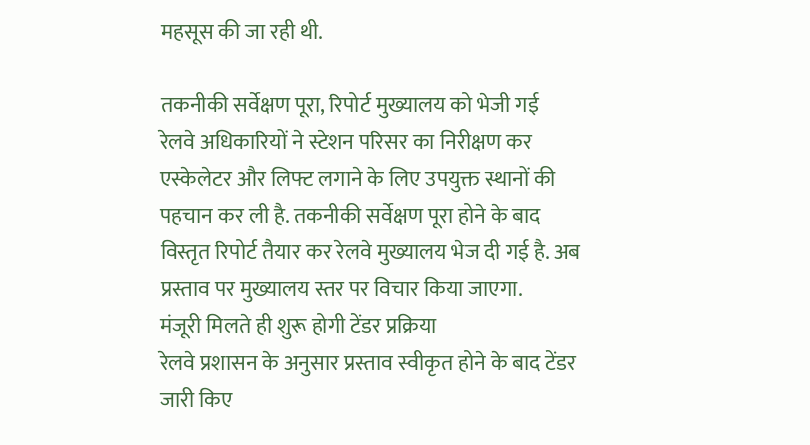महसूस की जा रही थी.

तकनीकी सर्वेक्षण पूरा, रिपोर्ट मुख्यालय को भेजी गई
रेलवे अधिकारियों ने स्टेशन परिसर का निरीक्षण कर एस्केलेटर और लिफ्ट लगाने के लिए उपयुक्त स्थानों की पहचान कर ली है. तकनीकी सर्वेक्षण पूरा होने के बाद विस्तृत रिपोर्ट तैयार कर रेलवे मुख्यालय भेज दी गई है. अब प्रस्ताव पर मुख्यालय स्तर पर विचार किया जाएगा.
मंजूरी मिलते ही शुरू होगी टेंडर प्रक्रिया
रेलवे प्रशासन के अनुसार प्रस्ताव स्वीकृत होने के बाद टेंडर जारी किए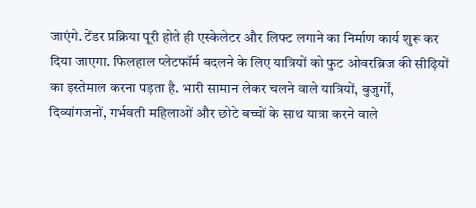जाएंगे. टेंडर प्रक्रिया पूरी होते ही एस्केलेटर और लिफ्ट लगाने का निर्माण कार्य शुरू कर दिया जाएगा. फिलहाल प्लेटफॉर्म बदलने के लिए यात्रियों को फुट ओवरब्रिज की सीढ़ियों का इस्तेमाल करना पड़ता है. भारी सामान लेकर चलने वाले यात्रियों, बुजुर्गों, दिव्यांगजनों, गर्भवती महिलाओं और छोटे बच्चों के साथ यात्रा करने वाले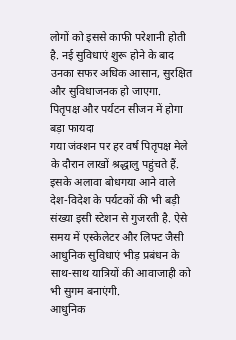लोगों को इससे काफी परेशानी होती है. नई सुविधाएं शुरू होने के बाद उनका सफर अधिक आसान, सुरक्षित और सुविधाजनक हो जाएगा.
पितृपक्ष और पर्यटन सीजन में होगा बड़ा फायदा
गया जंक्शन पर हर वर्ष पितृपक्ष मेले के दौरान लाखों श्रद्धालु पहुंचते हैं. इसके अलावा बोधगया आने वाले देश-विदेश के पर्यटकों की भी बड़ी संख्या इसी स्टेशन से गुजरती है. ऐसे समय में एस्केलेटर और लिफ्ट जैसी आधुनिक सुविधाएं भीड़ प्रबंधन के साथ-साथ यात्रियों की आवाजाही को भी सुगम बनाएंगी.
आधुनिक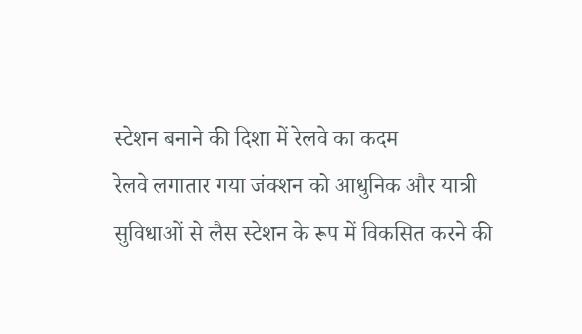स्टेशन बनाने की दिशा में रेलवे का कदम
रेलवे लगातार गया जंक्शन को आधुनिक और यात्री सुविधाओं से लैस स्टेशन के रूप में विकसित करने की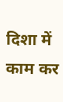दिशा में काम कर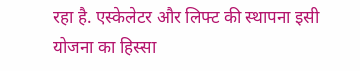रहा है. एस्केलेटर और लिफ्ट की स्थापना इसी योजना का हिस्सा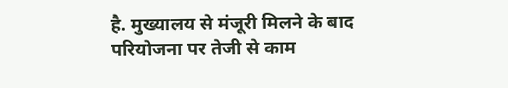है. मुख्यालय से मंजूरी मिलने के बाद परियोजना पर तेजी से काम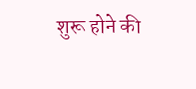शुरू होने की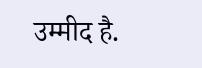उम्मीद है.